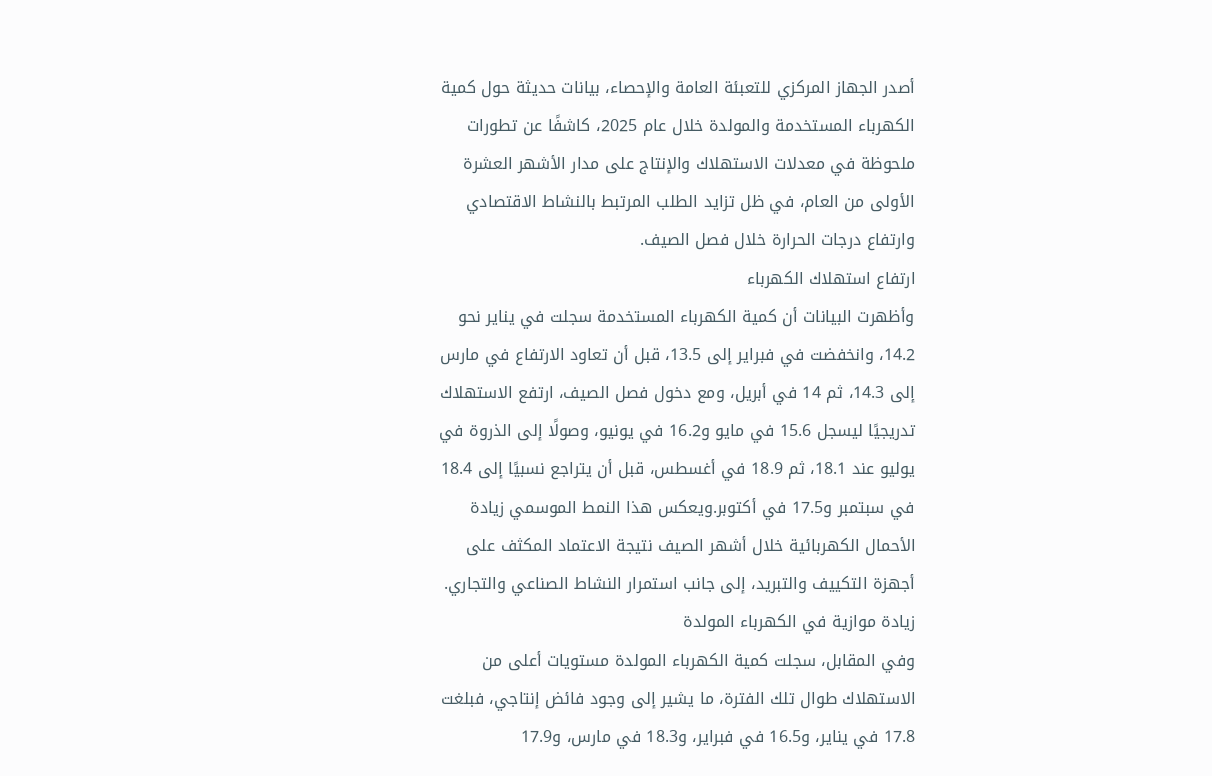أصدر الجهاز المركزي للتعبئة العامة والإحصاء، بيانات حديثة حول كمية الكهرباء المستخدمة والمولدة خلال عام 2025، كاشفًا عن تطورات ملحوظة في معدلات الاستهلاك والإنتاج على مدار الأشهر العشرة الأولى من العام، في ظل تزايد الطلب المرتبط بالنشاط الاقتصادي وارتفاع درجات الحرارة خلال فصل الصيف.
ارتفاع استهلاك الكهرباء
وأظهرت البيانات أن كمية الكهرباء المستخدمة سجلت في يناير نحو 14.2، وانخفضت في فبراير إلى 13.5، قبل أن تعاود الارتفاع في مارس إلى 14.3، ثم 14 في أبريل، ومع دخول فصل الصيف، ارتفع الاستهلاك تدريجيًا ليسجل 15.6 في مايو و16.2 في يونيو، وصولًا إلى الذروة في يوليو عند 18.1، ثم 18.9 في أغسطس، قبل أن يتراجع نسبيًا إلى 18.4 في سبتمبر و17.5 في أكتوبر.ويعكس هذا النمط الموسمي زيادة الأحمال الكهربائية خلال أشهر الصيف نتيجة الاعتماد المكثف على أجهزة التكييف والتبريد، إلى جانب استمرار النشاط الصناعي والتجاري.
زيادة موازية في الكهرباء المولدة
وفي المقابل، سجلت كمية الكهرباء المولدة مستويات أعلى من الاستهلاك طوال تلك الفترة، ما يشير إلى وجود فائض إنتاجي، فبلغت 17.8 في يناير، و16.5 في فبراير، و18.3 في مارس، و17.9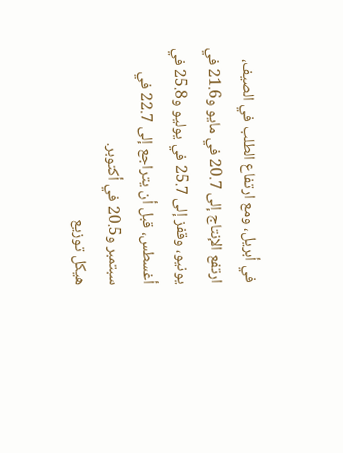في أبريل، ومع ارتفاع الطلب في الصيف، ارتفع الإنتاج إلى 20.7 في مايو و21.6 في يونيو، وقفز إلى 25.7 في يوليو و25.8 في أغسطس، قبل أن يتراجع إلى 22.7 في سبتمبر و20.5 في أكتوبر.
هيكل توزيع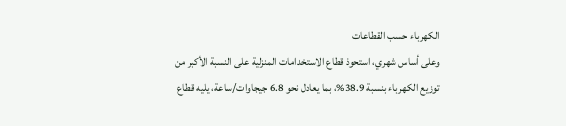الكهرباء حسب القطاعات
وعلى أساس شهري، استحوذ قطاع الاستخدامات المنزلية على النسبة الأكبر من توزيع الكهرباء بنسبة 38.9%، بما يعادل نحو 6.8 جيجاوات/ساعة، يليه قطاع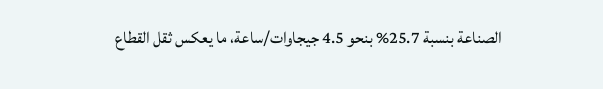الصناعة بنسبة 25.7% بنحو 4.5 جيجاوات/ساعة، ما يعكس ثقل القطاع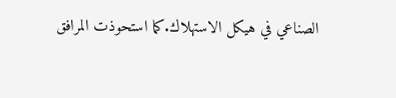الصناعي في هيكل الاستهلاك.كما استحوذت المرافق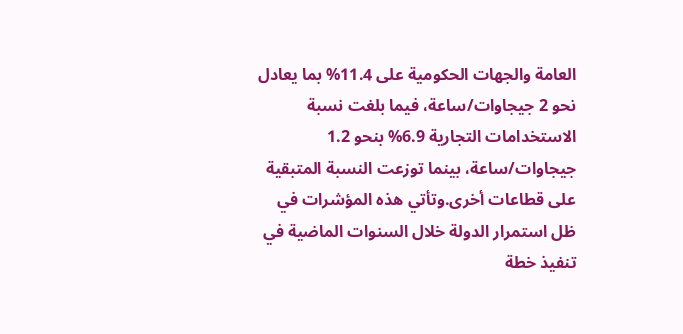العامة والجهات الحكومية على 11.4% بما يعادل نحو 2 جيجاوات/ساعة، فيما بلغت نسبة الاستخدامات التجارية 6.9% بنحو 1.2 جيجاوات/ساعة، بينما توزعت النسبة المتبقية على قطاعات أخرى.وتأتي هذه المؤشرات في ظل استمرار الدولة خلال السنوات الماضية في تنفيذ خطة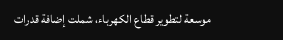موسعة لتطوير قطاع الكهرباء، شملت إضافة قدرات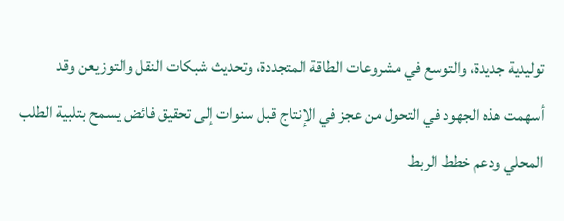توليدية جديدة، والتوسع في مشروعات الطاقة المتجددة، وتحديث شبكات النقل والتوزيعن وقد أسهمت هذه الجهود في التحول من عجز في الإنتاج قبل سنوات إلى تحقيق فائض يسمح بتلبية الطلب المحلي ودعم خطط الربط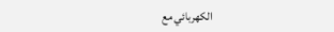الكهربائي مع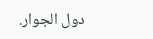دول الجوار.